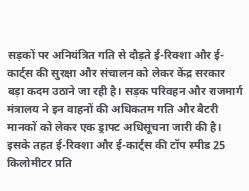सड़कों पर अनियंत्रित गति से दौड़ते ई-रिक्शा और ई-कार्ट्स की सुरक्षा और संचालन को लेकर केंद्र सरकार बड़ा कदम उठाने जा रही है। सड़क परिवहन और राजमार्ग मंत्रालय ने इन वाहनों की अधिकतम गति और बैटरी मानकों को लेकर एक ड्राफ्ट अधिसूचना जारी की है। इसके तहत ई-रिक्शा और ई-कार्ट्स की टॉप स्पीड 25 किलोमीटर प्रति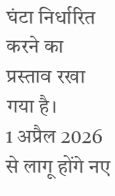घंटा निर्धारित करने का प्रस्ताव रखा गया है।
1 अप्रैल 2026 से लागू होंगे नए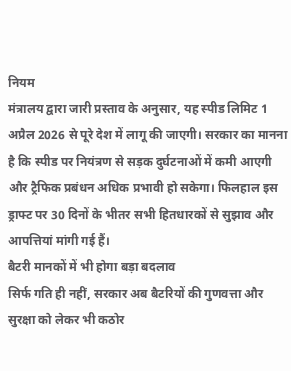नियम
मंत्रालय द्वारा जारी प्रस्ताव के अनुसार, यह स्पीड लिमिट 1 अप्रैल 2026 से पूरे देश में लागू की जाएगी। सरकार का मानना है कि स्पीड पर नियंत्रण से सड़क दुर्घटनाओं में कमी आएगी और ट्रैफिक प्रबंधन अधिक प्रभावी हो सकेगा। फिलहाल इस ड्राफ्ट पर 30 दिनों के भीतर सभी हितधारकों से सुझाव और आपत्तियां मांगी गई हैं।
बैटरी मानकों में भी होगा बड़ा बदलाव
सिर्फ गति ही नहीं, सरकार अब बैटरियों की गुणवत्ता और सुरक्षा को लेकर भी कठोर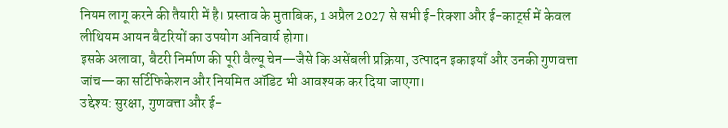नियम लागू करने की तैयारी में है। प्रस्ताव के मुताबिक, 1 अप्रैल 2027 से सभी ई-रिक्शा और ई-कार्ट्स में केवल लीथियम आयन बैटरियों का उपयोग अनिवार्य होगा।
इसके अलावा, बैटरी निर्माण की पूरी वैल्यू चेन—जैसे कि असेंबली प्रक्रिया, उत्पादन इकाइयाँ और उनकी गुणवत्ता जांच—का सर्टिफिकेशन और नियमित ऑडिट भी आवश्यक कर दिया जाएगा।
उद्देश्य: सुरक्षा, गुणवत्ता और ई-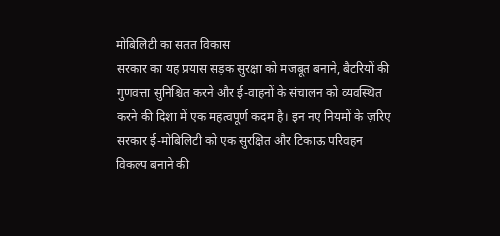मोबिलिटी का सतत विकास
सरकार का यह प्रयास सड़क सुरक्षा को मजबूत बनाने, बैटरियों की गुणवत्ता सुनिश्चित करने और ई-वाहनों के संचालन को व्यवस्थित करने की दिशा में एक महत्वपूर्ण कदम है। इन नए नियमों के ज़रिए सरकार ई-मोबिलिटी को एक सुरक्षित और टिकाऊ परिवहन विकल्प बनाने की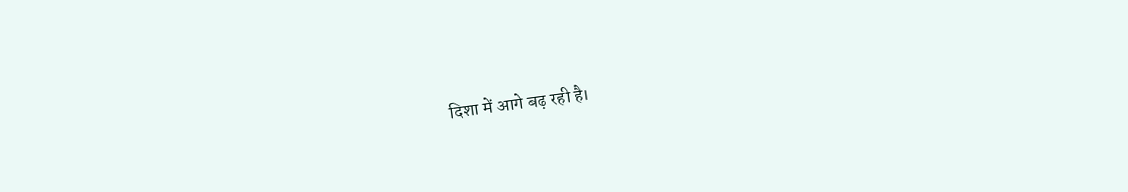दिशा में आगे बढ़ रही है।